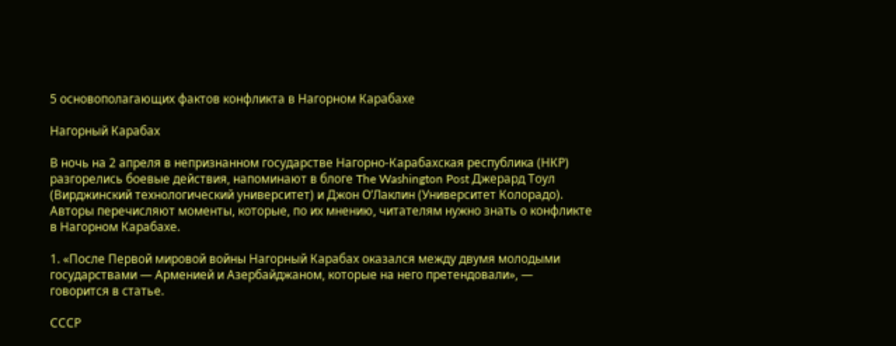5 основополагающих фактов конфликта в Нагорном Карабахе

Нагорный Карабах

В ночь на 2 апреля в непризнанном государстве Нагорно-Карабахская республика (НКР) разгорелись боевые действия, напоминают в блоге The Washington Post Джерард Тоул (Вирджинский технологический университет) и Джон О’Лаклин (Университет Колорадо). Авторы перечисляют моменты, которые, по их мнению, читателям нужно знать о конфликте в Нагорном Карабахе.

1. «После Первой мировой войны Нагорный Карабах оказался между двумя молодыми государствами — Арменией и Азербайджаном, которые на него претендовали», — говорится в статье.

СССР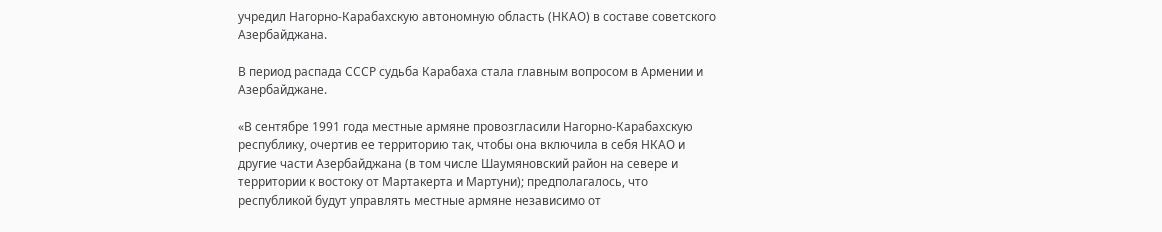учредил Нагорно-Карабахскую автономную область (НКАО) в составе советского Азербайджана.

В период распада СССР судьба Карабаха стала главным вопросом в Армении и Азербайджане.

«В сентябре 1991 года местные армяне провозгласили Нагорно-Карабахскую республику, очертив ее территорию так, чтобы она включила в себя НКАО и другие части Азербайджана (в том числе Шаумяновский район на севере и территории к востоку от Мартакерта и Мартуни); предполагалось, что республикой будут управлять местные армяне независимо от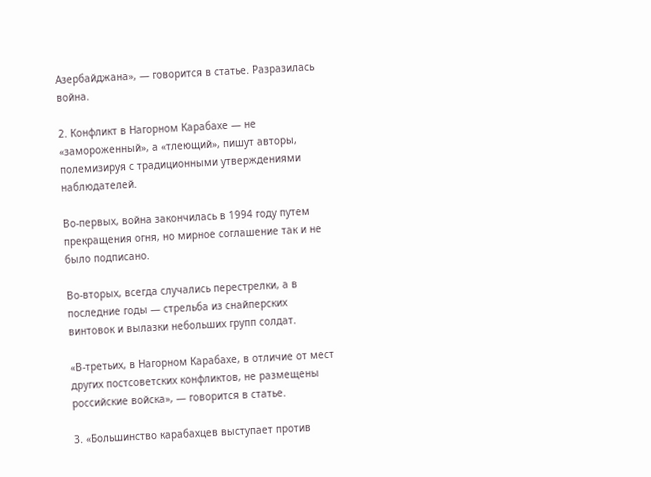Азербайджана», — говорится в статье. Разразилась война.

2. Конфликт в Нагорном Карабахе — не «замороженный», а «тлеющий», пишут авторы, полемизируя с традиционными утверждениями наблюдателей.

Во-первых, война закончилась в 1994 году путем прекращения огня, но мирное соглашение так и не было подписано.

Во-вторых, всегда случались перестрелки, а в последние годы — стрельба из снайперских винтовок и вылазки небольших групп солдат.

«В-третьих, в Нагорном Карабахе, в отличие от мест других постсоветских конфликтов, не размещены российские войска», — говорится в статье.

3. «Большинство карабахцев выступает против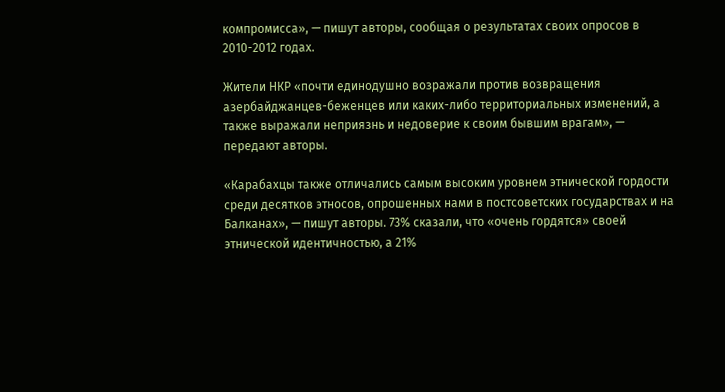компромисса», — пишут авторы, сообщая о результатах своих опросов в 2010-2012 годах.

Жители НКР «почти единодушно возражали против возвращения азербайджанцев-беженцев или каких-либо территориальных изменений, а также выражали неприязнь и недоверие к своим бывшим врагам», — передают авторы.

«Карабахцы также отличались самым высоким уровнем этнической гордости среди десятков этносов, опрошенных нами в постсоветских государствах и на Балканах», — пишут авторы. 73% сказали, что «очень гордятся» своей этнической идентичностью, а 21%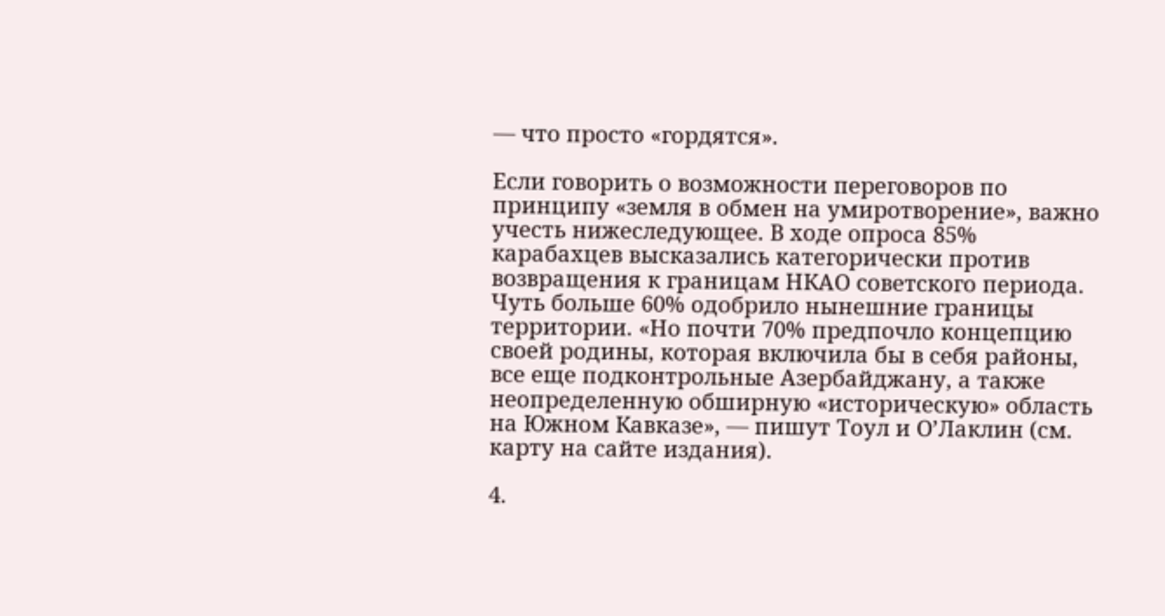— что просто «гордятся».

Если говорить о возможности переговоров по принципу «земля в обмен на умиротворение», важно учесть нижеследующее. В ходе опроса 85% карабахцев высказались категорически против возвращения к границам НКАО советского периода. Чуть больше 60% одобрило нынешние границы территории. «Но почти 70% предпочло концепцию своей родины, которая включила бы в себя районы, все еще подконтрольные Азербайджану, а также неопределенную обширную «историческую» область на Южном Кавказе», — пишут Тоул и О’Лаклин (см. карту на сайте издания).

4.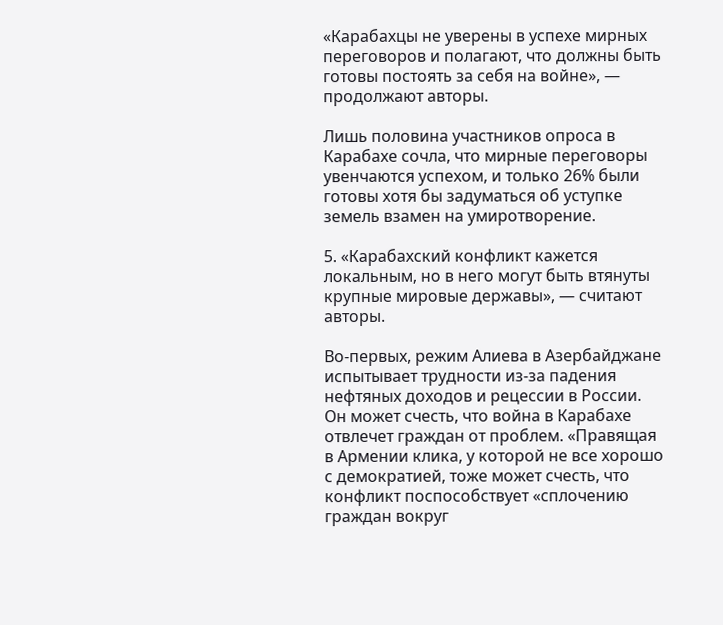«Карабахцы не уверены в успехе мирных переговоров и полагают, что должны быть готовы постоять за себя на войне», — продолжают авторы.

Лишь половина участников опроса в Карабахе сочла, что мирные переговоры увенчаются успехом, и только 26% были готовы хотя бы задуматься об уступке земель взамен на умиротворение.

5. «Карабахский конфликт кажется локальным, но в него могут быть втянуты крупные мировые державы», — считают авторы.

Во-первых, режим Алиева в Азербайджане испытывает трудности из-за падения нефтяных доходов и рецессии в России. Он может счесть, что война в Карабахе отвлечет граждан от проблем. «Правящая в Армении клика, у которой не все хорошо с демократией, тоже может счесть, что конфликт поспособствует «сплочению граждан вокруг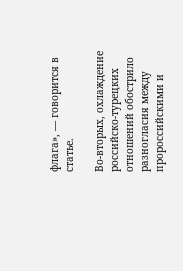флага», — говорится в статье.

Во-вторых, охлаждение российско-турецких отношений обострило разногласия между пророссийскими и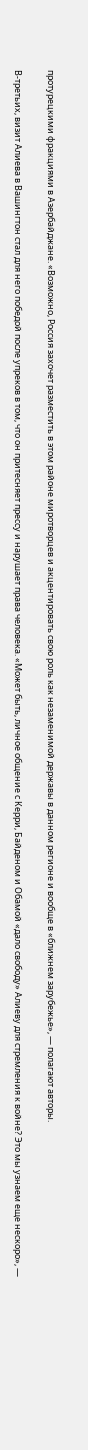протурецкими фракциями в Азербайджане. «Возможно, Россия захочет разместить в этом районе миротворцев и акцентировать свою роль как незаменимой державы в данном регионе и вообще в «ближнем зарубежье», — полагают авторы.

В-третьих, визит Алиева в Вашингтон стал для него победой после упреков в том, что он притесняет прессу и нарушает права человека. «Может быть, личное общение с Керри, Байденом и Обамой «дало свободу» Алиеву для стремления к войне? Это мы узнаем еще нескоро», —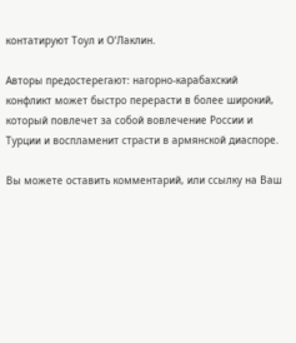контатируют Тоул и О’Лаклин.

Авторы предостерегают: нагорно-карабахский конфликт может быстро перерасти в более широкий, который повлечет за собой вовлечение России и Турции и воспламенит страсти в армянской диаспоре.

Вы можете оставить комментарий, или ссылку на Ваш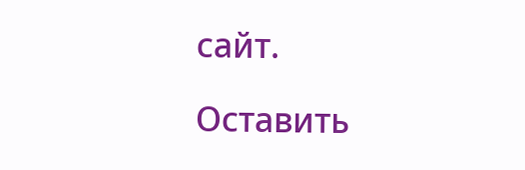сайт.

Оставить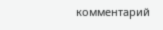комментарий